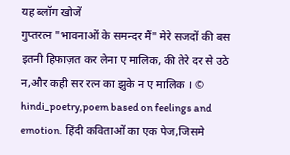यह ब्लॉग खोजें
गुप्तरत्न "भावनाओं के समन्दर मैं" मेरे सजदों की बस इतनी हिफाज़त कर लेना ए मालिक, की तेरे दर से उठे न,और कही सर रत्न का झुके न ए मालिक । © hindi_poetry,poem based on feelings and emotion. हिंदी कविताओं का एक पेज,जिसमे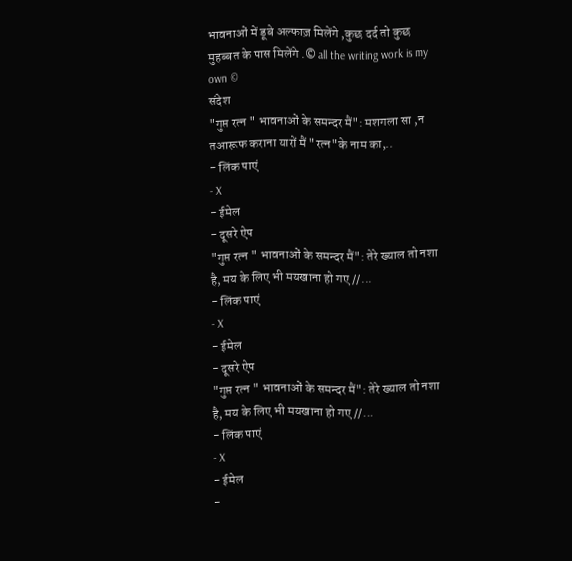भावनाओं में डूबे अल्फाज़ मिलेंगे ,कुछ दर्द तो कुछ मुहब्बत के पास मिलेंगे .© all the writing work is my own ©
संदेश
"गुप्त रत्न " भावनाओं के समन्दर मैं": मशगला सा ,न तआरूफ कराना यारों मैं "रत्न"के नाम का,..
- लिंक पाएं
- X
- ईमेल
- दूसरे ऐप
"गुप्त रत्न " भावनाओं के समन्दर मैं": तेरे ख्याल तो नशा है, मय के लिए भी मयखाना हो गए //...
- लिंक पाएं
- X
- ईमेल
- दूसरे ऐप
"गुप्त रत्न " भावनाओं के समन्दर मैं": तेरे ख्याल तो नशा है, मय के लिए भी मयखाना हो गए //...
- लिंक पाएं
- X
- ईमेल
-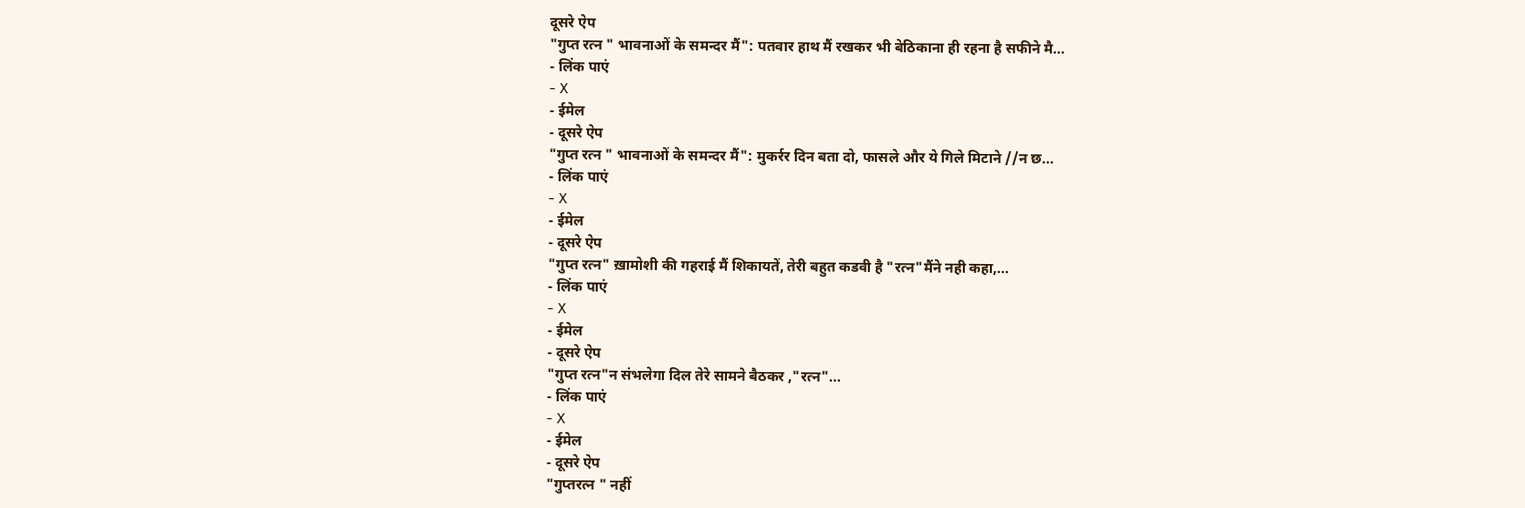दूसरे ऐप
"गुप्त रत्न " भावनाओं के समन्दर मैं": पतवार हाथ मैं रखकर भी बेठिकाना ही रहना है सफीने मै...
- लिंक पाएं
- X
- ईमेल
- दूसरे ऐप
"गुप्त रत्न " भावनाओं के समन्दर मैं": मुकर्रर दिन बता दो, फासले और ये गिले मिटाने //न छ...
- लिंक पाएं
- X
- ईमेल
- दूसरे ऐप
"गुप्त रत्न" ख़ामोशी की गहराई मैं शिकायतें, तेरी बहुत कडवी है "रत्न"मैंने नही कहा,...
- लिंक पाएं
- X
- ईमेल
- दूसरे ऐप
"गुप्त रत्न"न संभलेगा दिल तेरे सामने बैठकर ,"रत्न"...
- लिंक पाएं
- X
- ईमेल
- दूसरे ऐप
"गुप्तरत्न " नहीं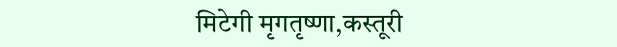मिटेगी मृगतृष्णा,कस्तूरी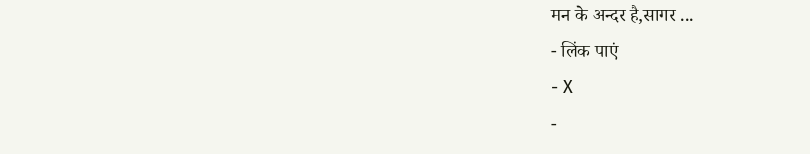मन के अन्दर है,सागर ...
- लिंक पाएं
- X
-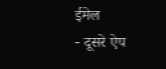ईमेल
- दूसरे ऐप